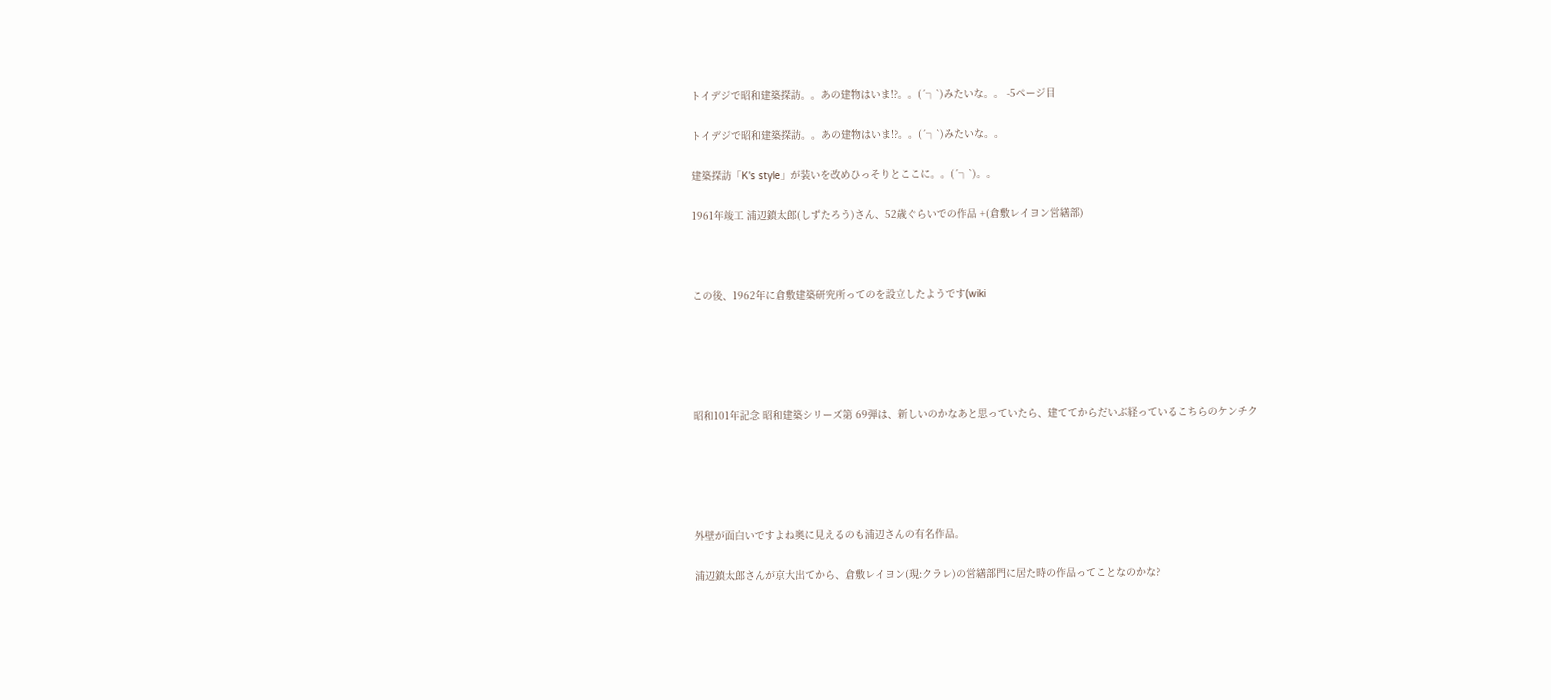トイデジで昭和建築探訪。。あの建物はいま!?。。(´┐`)みたいな。。 -5ページ目

トイデジで昭和建築探訪。。あの建物はいま!?。。(´┐`)みたいな。。

建築探訪「K's style」が装いを改めひっそりとここに。。(´┐`)。。

1961年竣工 浦辺鎮太郎(しずたろう)さん、52歳ぐらいでの作品 +(倉敷レイヨン営繕部)



この後、1962年に倉敷建築研究所ってのを設立したようです(wiki





昭和101年記念 昭和建築シリーズ第 69弾は、新しいのかなあと思っていたら、建ててからだいぶ経っているこちらのケンチク





外壁が面白いですよね奥に見えるのも浦辺さんの有名作品。

浦辺鎮太郎さんが京大出てから、倉敷レイヨン(現:クラレ)の営繕部門に居た時の作品ってことなのかな?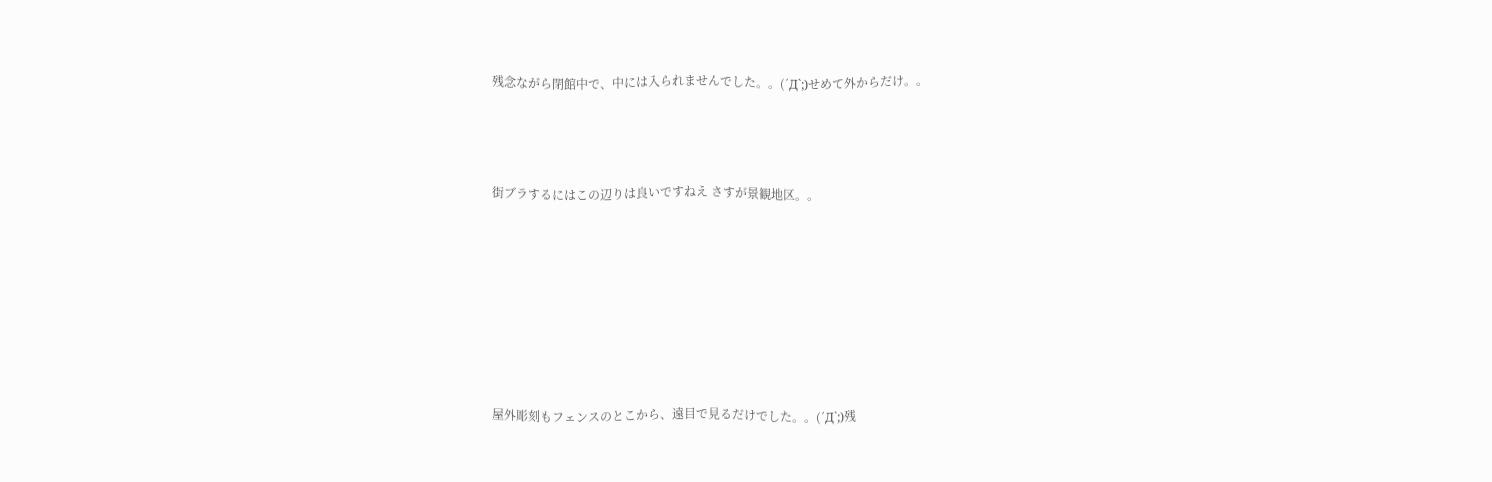残念ながら閉館中で、中には入られませんでした。。(´Д`;)せめて外からだけ。。



街ブラするにはこの辺りは良いですねえ さすが景観地区。。







屋外彫刻もフェンスのとこから、遠目で見るだけでした。。(´Д`;)残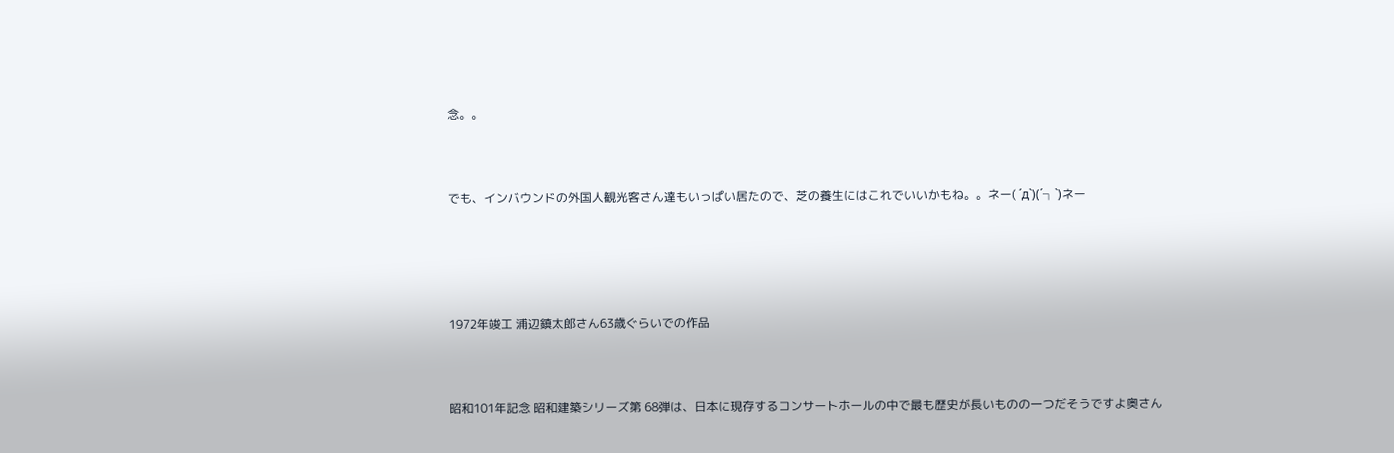念。。



でも、インバウンドの外国人観光客さん達もいっぱい居たので、芝の養生にはこれでいいかもね。。ネー( ´д`)(´┐`)ネー





1972年竣工 浦辺鎮太郎さん63歳ぐらいでの作品



昭和101年記念 昭和建築シリーズ第 68弾は、日本に現存するコンサートホールの中で最も歴史が長いものの一つだそうですよ奥さん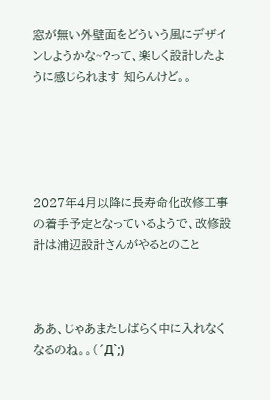窓が無い外壁面をどういう風にデザインしようかな~?って、楽しく設計したように感じられます 知らんけど。。





2027年4月以降に長寿命化改修工事の着手予定となっているようで、改修設計は浦辺設計さんがやるとのこと



ああ、じゃあまたしばらく中に入れなくなるのね。。(´Д`;)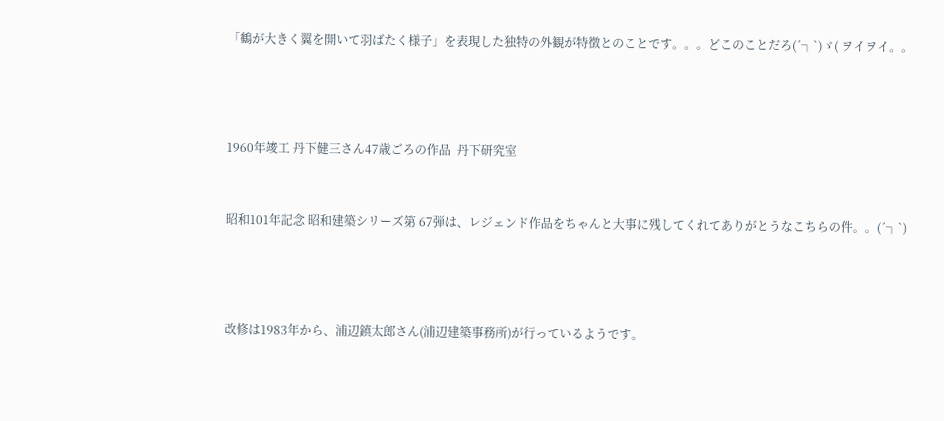「鶴が大きく翼を開いて羽ばたく様子」を表現した独特の外観が特徴とのことです。。。どこのことだろ(´┐`)ゞ( ヲイヲイ。。





1960年竣工 丹下健三さん47歳ごろの作品  丹下研究室



昭和101年記念 昭和建築シリーズ第 67弾は、レジェンド作品をちゃんと大事に残してくれてありがとうなこちらの件。。(´┐`)





改修は1983年から、浦辺鎮太郎さん(浦辺建築事務所)が行っているようです。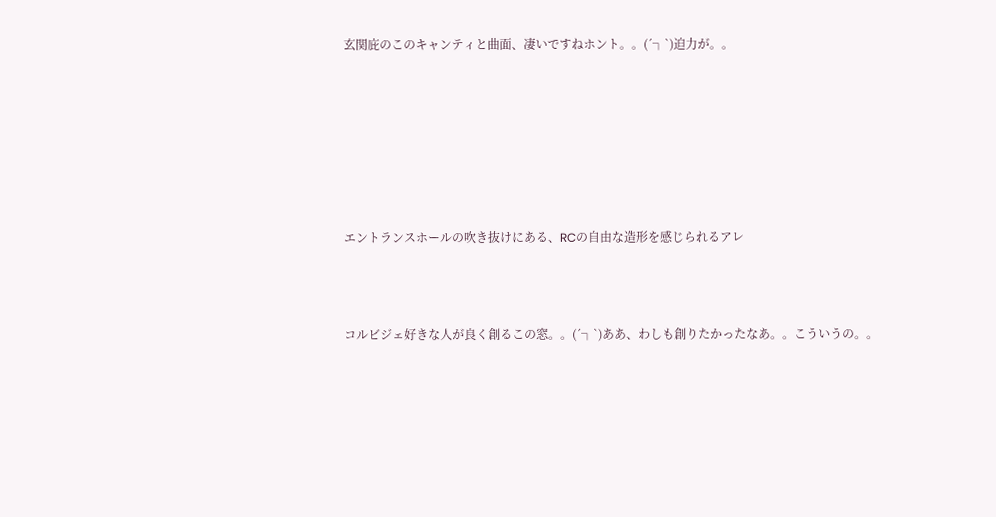玄関庇のこのキャンティと曲面、凄いですねホント。。(´┐`)迫力が。。







エントランスホールの吹き抜けにある、RCの自由な造形を感じられるアレ



コルビジェ好きな人が良く創るこの窓。。(´┐`)ああ、わしも創りたかったなあ。。こういうの。。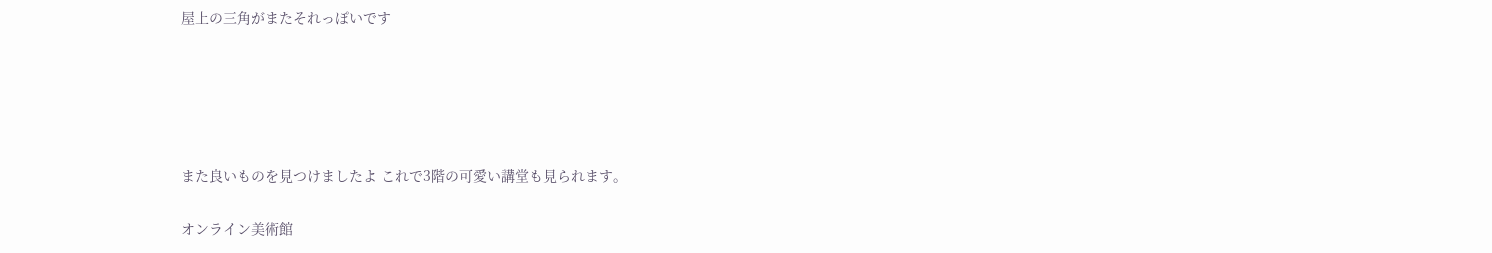屋上の三角がまたそれっぽいです





また良いものを見つけましたよ これで3階の可愛い講堂も見られます。

オンライン美術館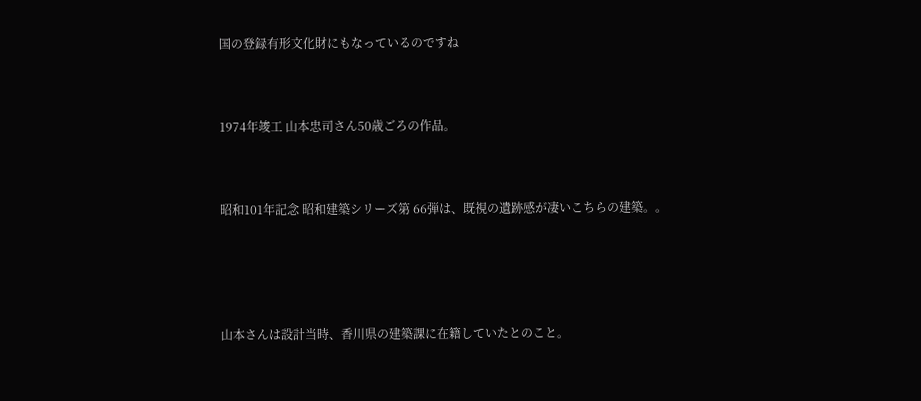国の登録有形文化財にもなっているのですね



1974年竣工 山本忠司さん50歳ごろの作品。



昭和101年記念 昭和建築シリーズ第 66弾は、既視の遺跡感が凄いこちらの建築。。





山本さんは設計当時、香川県の建築課に在籍していたとのこと。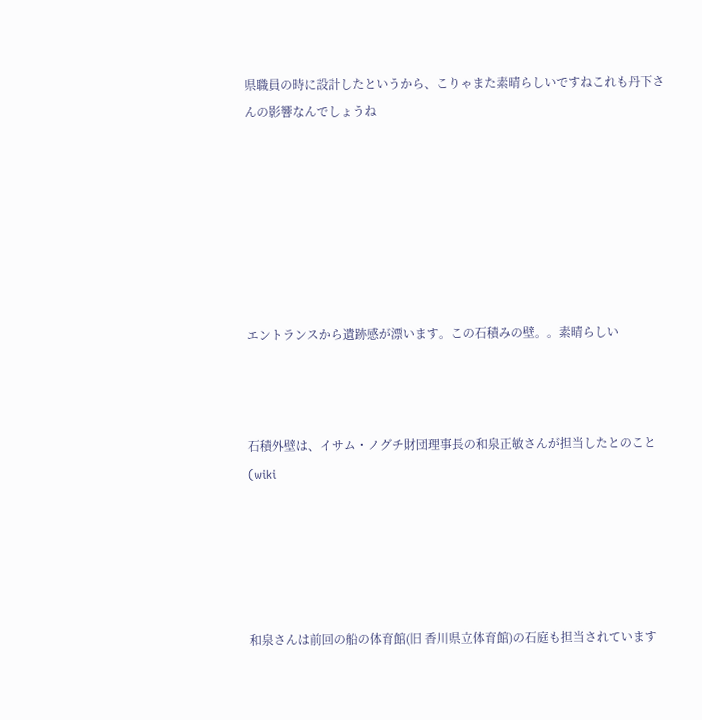県職員の時に設計したというから、こりゃまた素晴らしいですねこれも丹下さんの影響なんでしょうね







エントランスから遺跡感が漂います。この石積みの壁。。素晴らしい



石積外壁は、イサム・ノグチ財団理事長の和泉正敏さんが担当したとのこと(wiki





和泉さんは前回の船の体育館(旧 香川県立体育館)の石庭も担当されています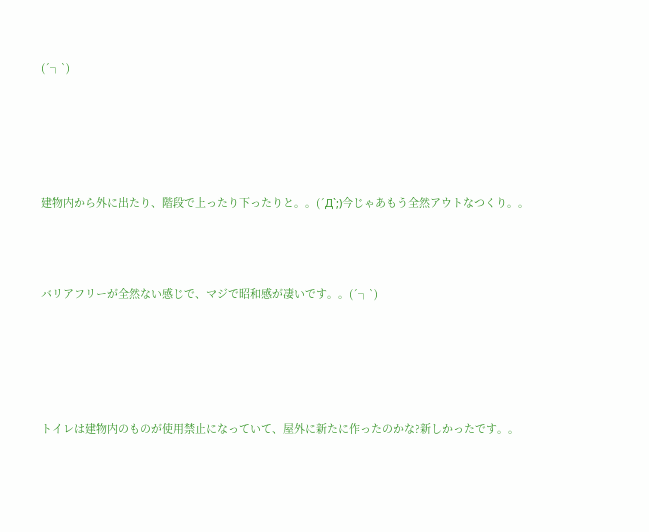(´┐`)





建物内から外に出たり、階段で上ったり下ったりと。。(´Д`;)今じゃあもう全然アウトなつくり。。



バリアフリーが全然ない感じで、マジで昭和感が凄いです。。(´┐`)





トイレは建物内のものが使用禁止になっていて、屋外に新たに作ったのかな?新しかったです。。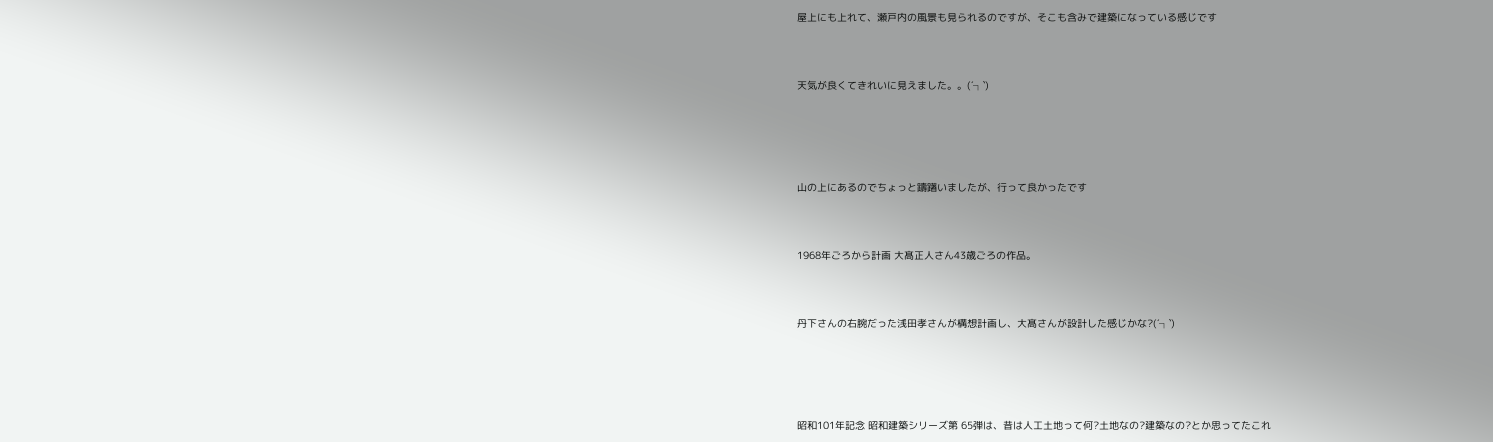屋上にも上れて、瀬戸内の風景も見られるのですが、そこも含みで建築になっている感じです



天気が良くてきれいに見えました。。(´┐`)





山の上にあるのでちょっと躊躇いましたが、行って良かったです



1968年ごろから計画 大髙正人さん43歳ごろの作品。



丹下さんの右腕だった浅田孝さんが構想計画し、大髙さんが設計した感じかな?(´┐`)





昭和101年記念 昭和建築シリーズ第 65弾は、昔は人工土地って何?土地なの?建築なの?とか思ってたこれ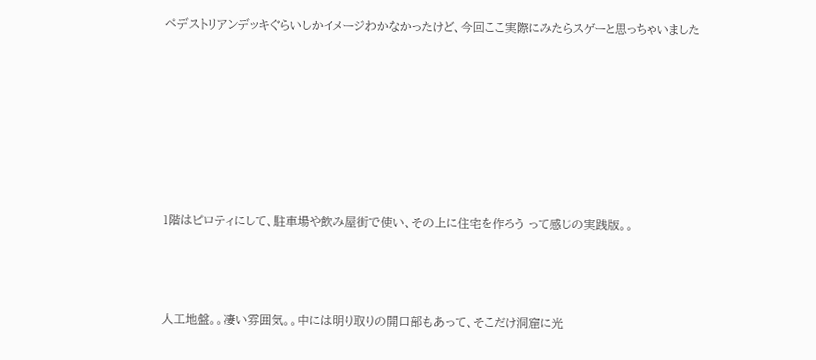ペデストリアンデッキぐらいしかイメージわかなかったけど、今回ここ実際にみたらスゲーと思っちゃいました







1階はピロティにして、駐車場や飲み屋街で使い、その上に住宅を作ろう って感じの実践版。。



人工地盤。。凄い雰囲気。。中には明り取りの開口部もあって、そこだけ洞窟に光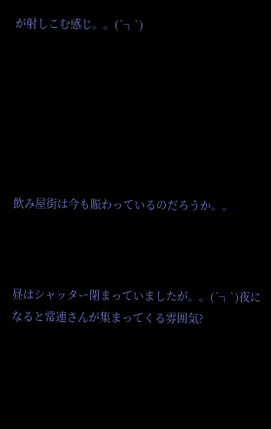が射しこむ感じ。。(´┐`)







飲み屋街は今も賑わっているのだろうか。。



昼はシャッター閉まっていましたが。。(´┐`)夜になると常連さんが集まってくる雰囲気?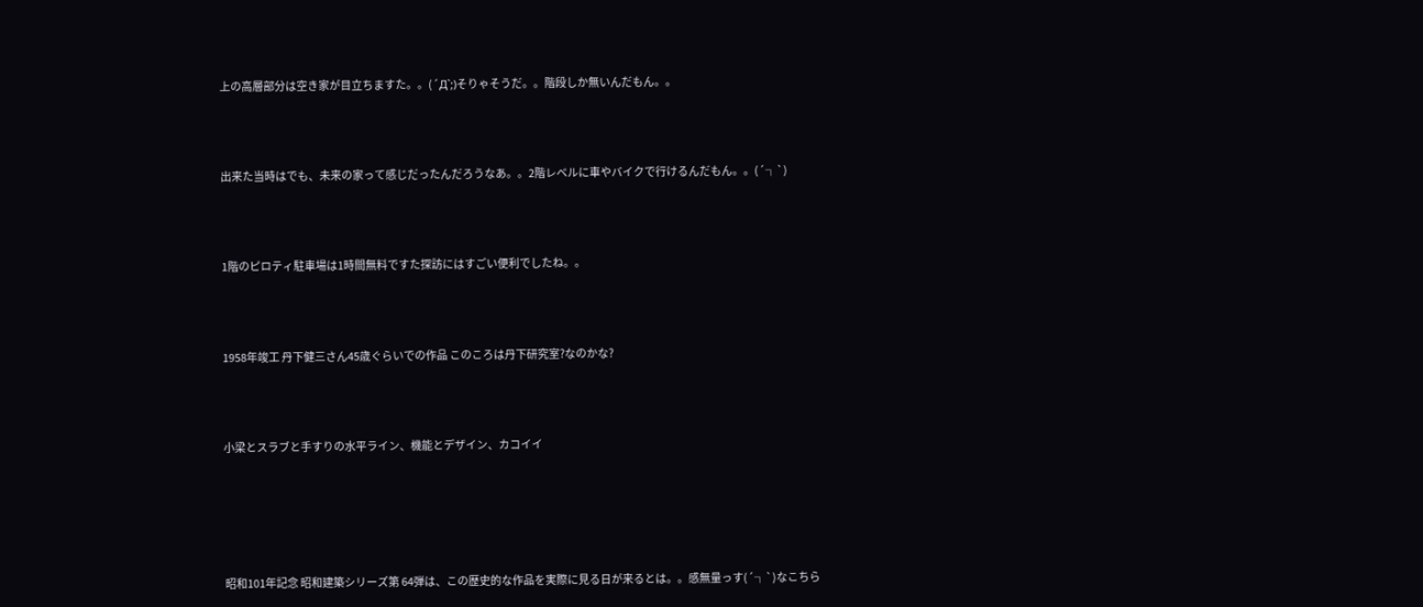上の高層部分は空き家が目立ちますた。。(´Д`;)そりゃそうだ。。階段しか無いんだもん。。



出来た当時はでも、未来の家って感じだったんだろうなあ。。2階レベルに車やバイクで行けるんだもん。。(´┐`)



1階のピロティ駐車場は1時間無料ですた探訪にはすごい便利でしたね。。



1958年竣工 丹下健三さん45歳ぐらいでの作品 このころは丹下研究室?なのかな?



小梁とスラブと手すりの水平ライン、機能とデザイン、カコイイ





昭和101年記念 昭和建築シリーズ第 64弾は、この歴史的な作品を実際に見る日が来るとは。。感無量っす(´┐`)なこちら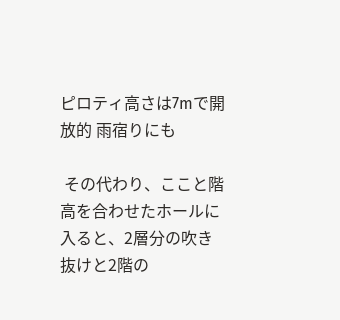ピロティ高さは7mで開放的 雨宿りにも

 その代わり、ここと階高を合わせたホールに入ると、2層分の吹き抜けと2階の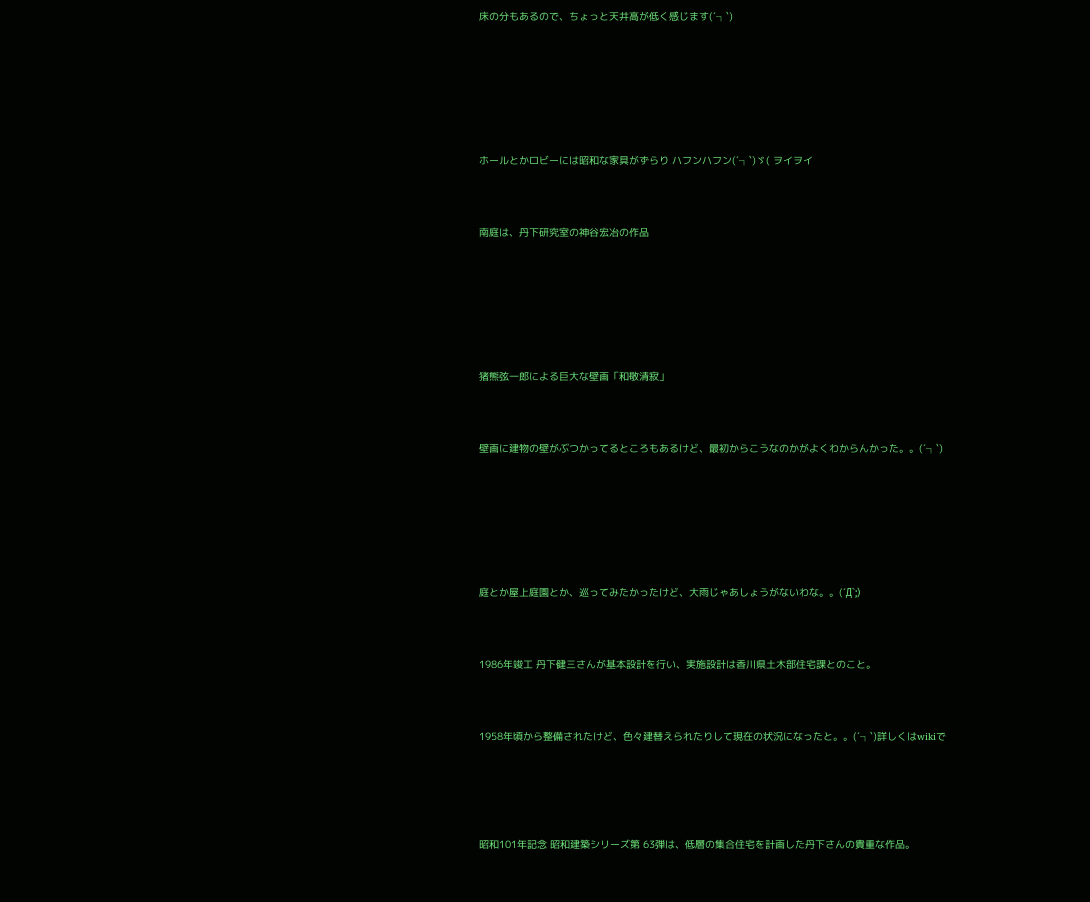床の分もあるので、ちょっと天井高が低く感じます(´┐`)







ホールとかロビーには昭和な家具がずらり ハフンハフン(´┐`)ゞ( ヲイヲイ



南庭は、丹下研究室の神谷宏冶の作品







猪熊弦一郎による巨大な壁画「和敬清寂」



壁画に建物の壁がぶつかってるところもあるけど、最初からこうなのかがよくわからんかった。。(´┐`)







庭とか屋上庭園とか、巡ってみたかったけど、大雨じゃあしょうがないわな。。(´Д`;)



1986年竣工 丹下健三さんが基本設計を行い、実施設計は香川県土木部住宅課とのこと。



1958年頃から整備されたけど、色々建替えられたりして現在の状況になったと。。(´┐`)詳しくはwikiで





昭和101年記念 昭和建築シリーズ第 63弾は、低層の集合住宅を計画した丹下さんの貴重な作品。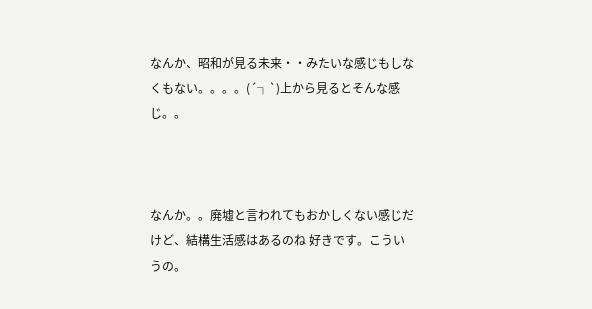なんか、昭和が見る未来・・みたいな感じもしなくもない。。。。(´┐`)上から見るとそんな感じ。。



なんか。。廃墟と言われてもおかしくない感じだけど、結構生活感はあるのね 好きです。こういうの。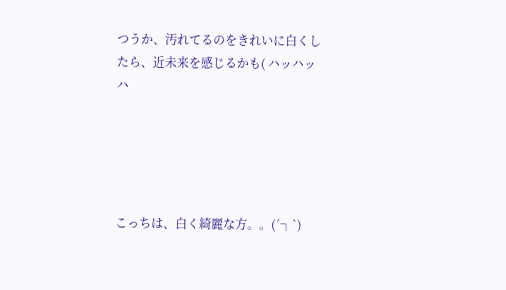つうか、汚れてるのをきれいに白くしたら、近未来を感じるかも( ハッハッハ





こっちは、白く綺麗な方。。(´┐`)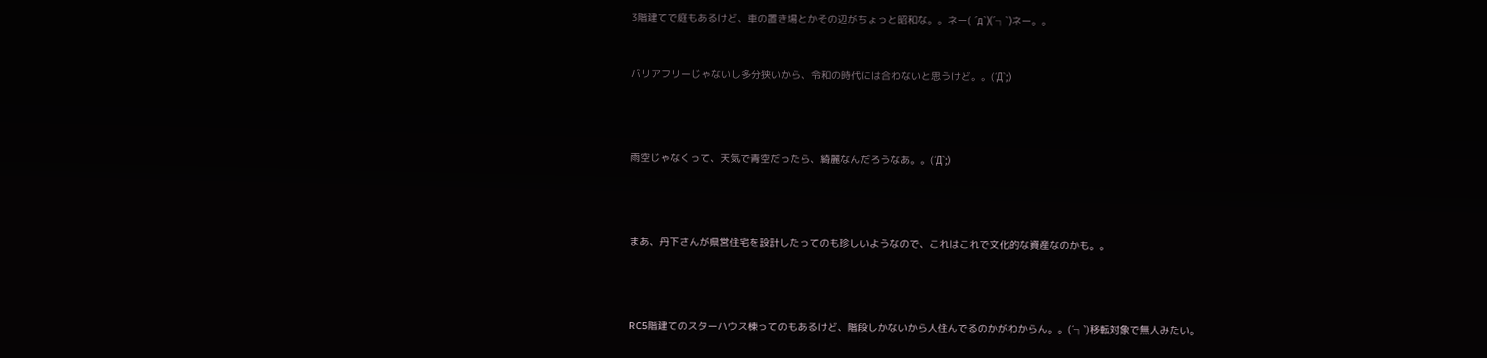3階建てで庭もあるけど、車の置き場とかその辺がちょっと昭和な。。ネー( ´д`)(´┐`)ネー。。



バリアフリーじゃないし多分狭いから、令和の時代には合わないと思うけど。。(´Д`;)





雨空じゃなくって、天気で青空だったら、綺麗なんだろうなあ。。(´Д`;)





まあ、丹下さんが県営住宅を設計したってのも珍しいようなので、これはこれで文化的な資産なのかも。。





RC5階建てのスターハウス棟ってのもあるけど、階段しかないから人住んでるのかがわからん。。(´┐`)移転対象で無人みたい。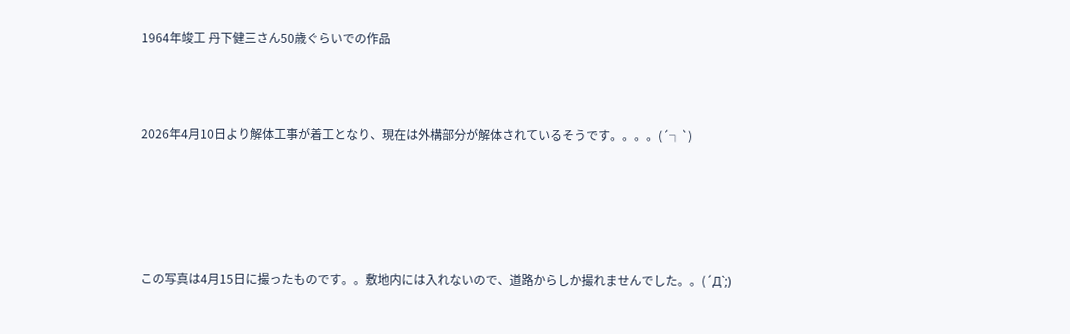1964年竣工 丹下健三さん50歳ぐらいでの作品



2026年4月10日より解体工事が着工となり、現在は外構部分が解体されているそうです。。。。(´┐`)





この写真は4月15日に撮ったものです。。敷地内には入れないので、道路からしか撮れませんでした。。(´Д`;)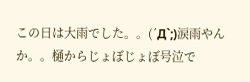この日は大雨でした。。(´Д`;)涙雨やんか。。樋からじょぼじょぼ号泣で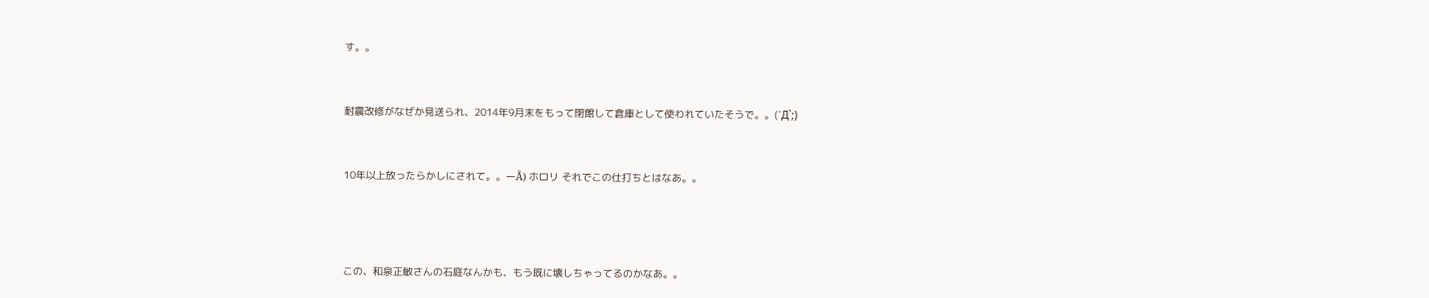す。。



耐震改修がなぜか見送られ、2014年9月末をもって閉館して倉庫として使われていたそうで。。(´Д`;)



10年以上放ったらかしにされて。。ーÅ) ホロリ それでこの仕打ちとはなあ。。





この、和泉正敏さんの石庭なんかも、もう既に壊しちゃってるのかなあ。。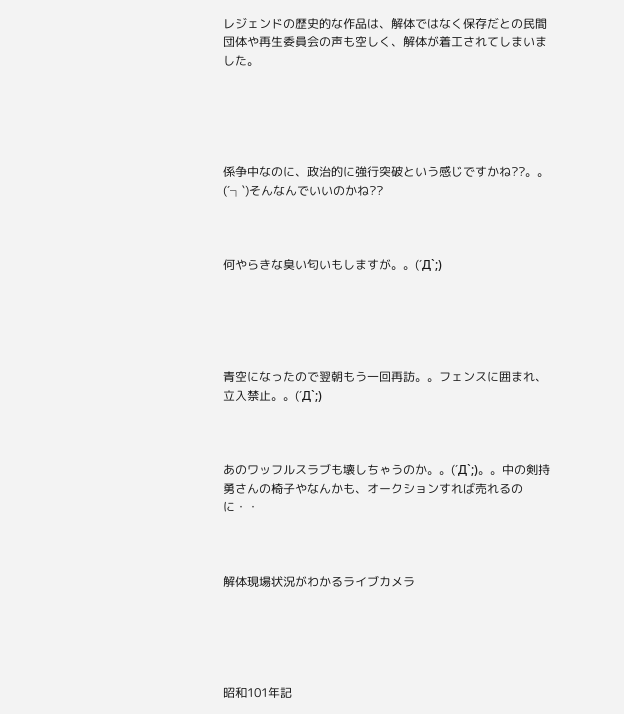レジェンドの歴史的な作品は、解体ではなく保存だとの民間団体や再生委員会の声も空しく、解体が着工されてしまいました。





係争中なのに、政治的に強行突破という感じですかね??。。(´┐`)そんなんでいいのかね??



何やらきな臭い匂いもしますが。。(´Д`;)





青空になったので翌朝もう一回再訪。。フェンスに囲まれ、立入禁止。。(´Д`;)



あのワッフルスラブも壊しちゃうのか。。(´Д`;)。。中の剣持勇さんの椅子やなんかも、オークションすれば売れるのに・・



解体現場状況がわかるライブカメラ





昭和101年記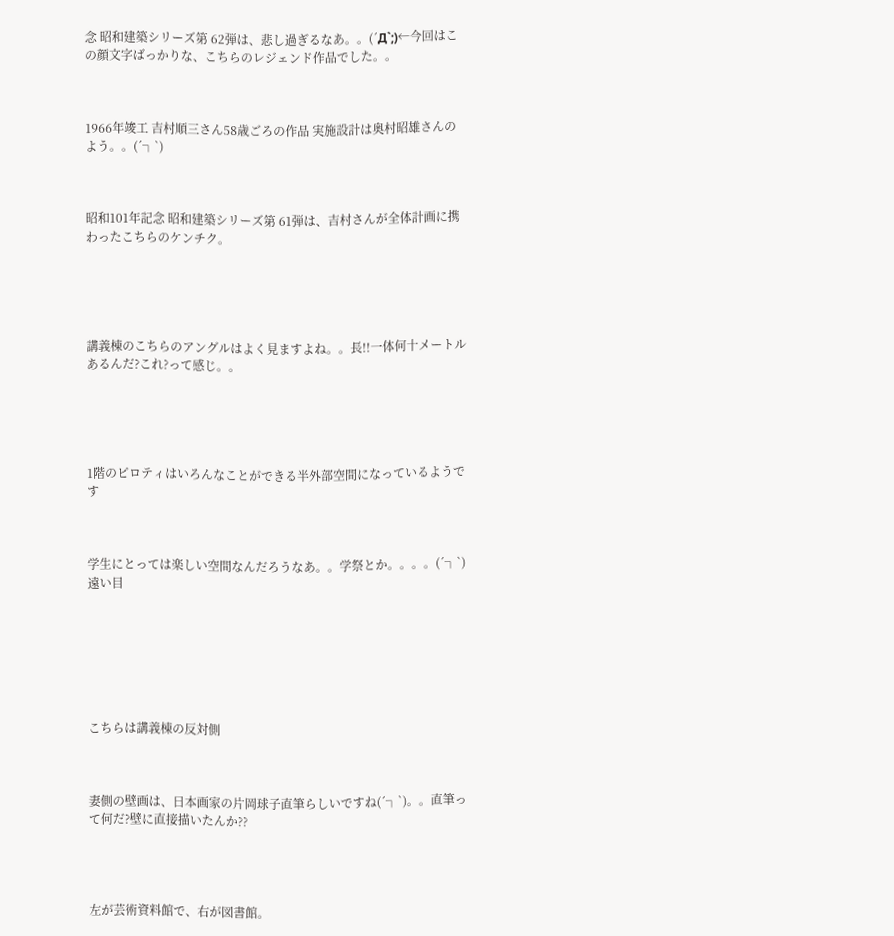念 昭和建築シリーズ第 62弾は、悲し過ぎるなあ。。(´Д`;)←今回はこの顔文字ばっかりな、こちらのレジェンド作品でした。。



1966年竣工 吉村順三さん58歳ごろの作品 実施設計は奥村昭雄さんのよう。。(´┐`)



昭和101年記念 昭和建築シリーズ第 61弾は、吉村さんが全体計画に携わったこちらのケンチク。





講義棟のこちらのアングルはよく見ますよね。。長!!一体何十メートルあるんだ?これ?って感じ。。





1階のピロティはいろんなことができる半外部空間になっているようです



学生にとっては楽しい空間なんだろうなあ。。学祭とか。。。。(´┐`)遠い目







こちらは講義棟の反対側



妻側の壁画は、日本画家の片岡球子直筆らしいですね(´┐`)。。直筆って何だ?壁に直接描いたんか??




左が芸術資料館で、右が図書館。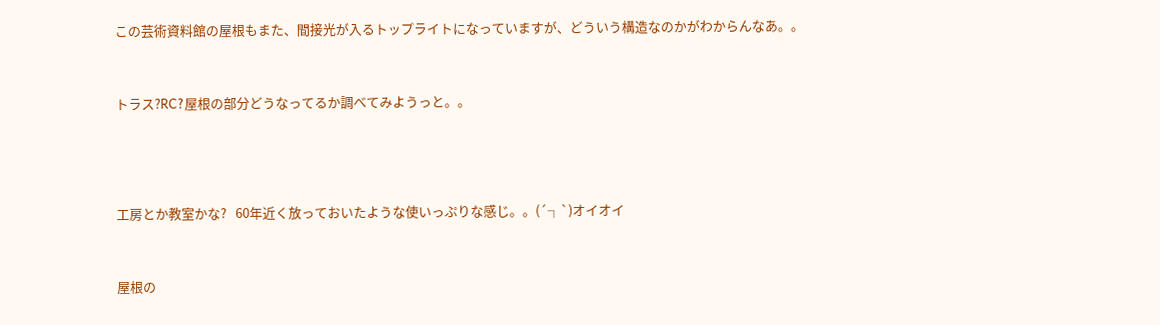この芸術資料館の屋根もまた、間接光が入るトップライトになっていますが、どういう構造なのかがわからんなあ。。



トラス?RC?屋根の部分どうなってるか調べてみようっと。。





工房とか教室かな?   60年近く放っておいたような使いっぷりな感じ。。(´┐`)オイオイ



屋根の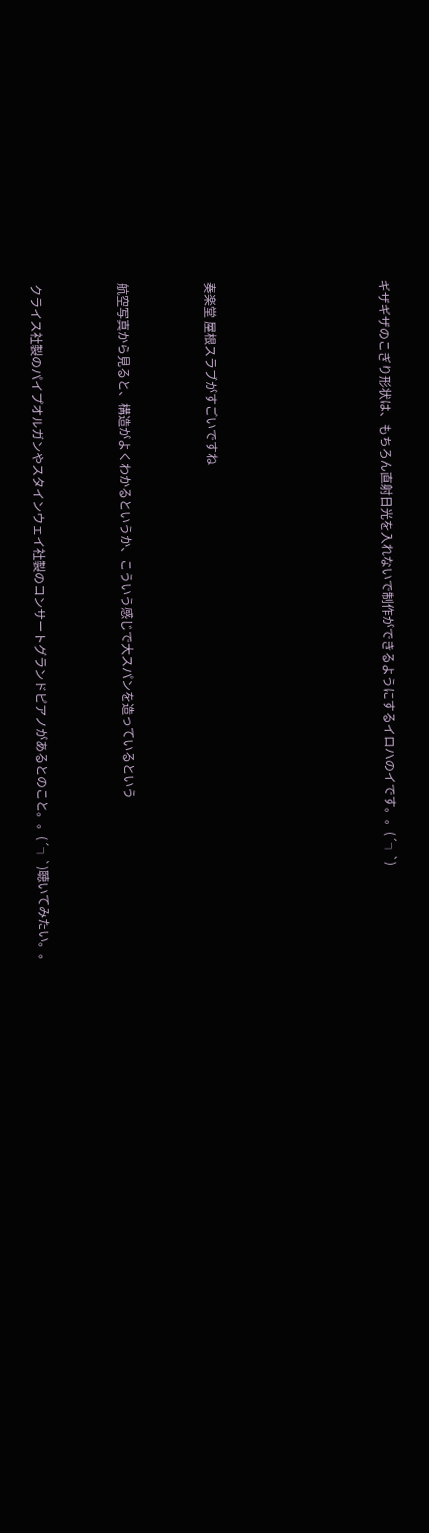ギザギザのこぎり形状は、もちろん直射日光を入れないで制作ができるようにするイロハのイです。。(´┐`)







奏楽堂 屋根スラブがすごいですね



航空写真から見ると、構造がよくわかるというか、こういう感じで大スパンを造っているという



クライス社製のパイプオルガンやスタインウェイ社製のコンサートグランドピアノがあるとのこと。。(´┐`)聴いてみたい。。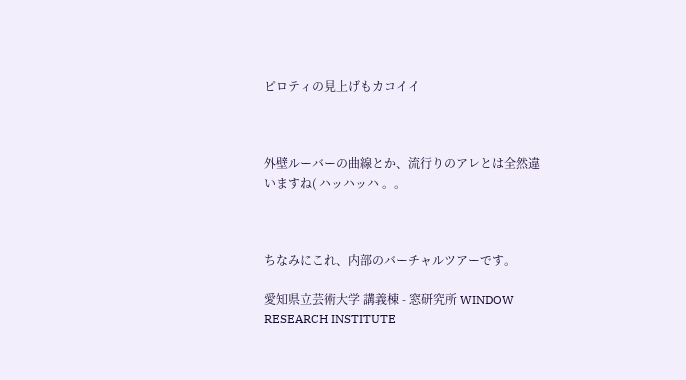ピロティの見上げもカコイイ



外壁ルーバーの曲線とか、流行りのアレとは全然違いますね( ハッハッハ 。。



ちなみにこれ、内部のバーチャルツアーです。

愛知県立芸術大学 講義棟 - 窓研究所 WINDOW RESEARCH INSTITUTE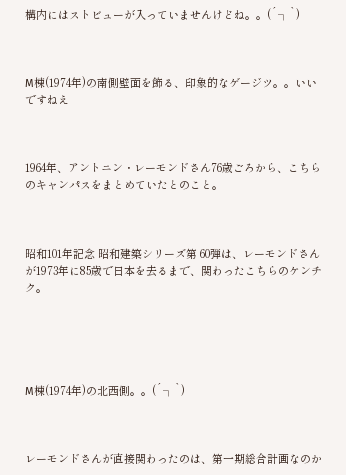構内にはストビューが入っていませんけどね。。(´┐`)



M棟(1974年)の南側壁面を飾る、印象的なゲージツ。。いいですねえ



1964年、アントニン・レーモンドさん76歳ごろから、こちらのキャンパスをまとめていたとのこと。



昭和101年記念 昭和建築シリーズ第 60弾は、レーモンドさんが1973年に85歳で日本を去るまで、関わったこちらのケンチク。





M棟(1974年)の北西側。。(´┐`)



レーモンドさんが直接関わったのは、第一期総合計画なのか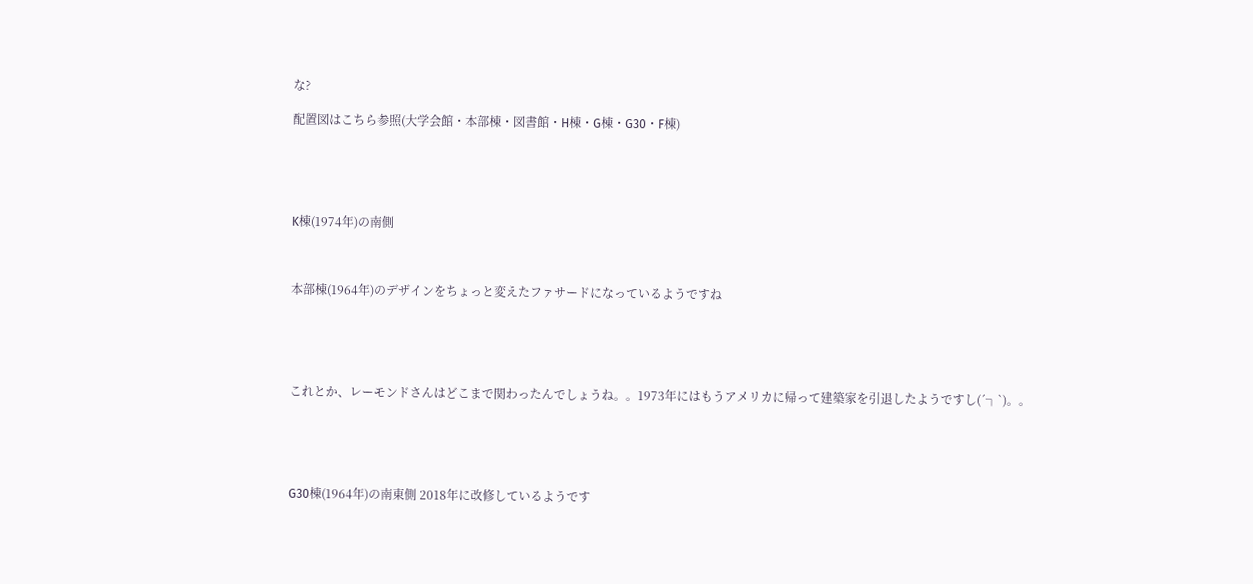な?

配置図はこちら参照(大学会館・本部棟・図書館・H棟・G棟・G30・F棟)





K棟(1974年)の南側



本部棟(1964年)のデザインをちょっと変えたファサードになっているようですね





これとか、レーモンドさんはどこまで関わったんでしょうね。。1973年にはもうアメリカに帰って建築家を引退したようですし(´┐`)。。





G30棟(1964年)の南東側 2018年に改修しているようです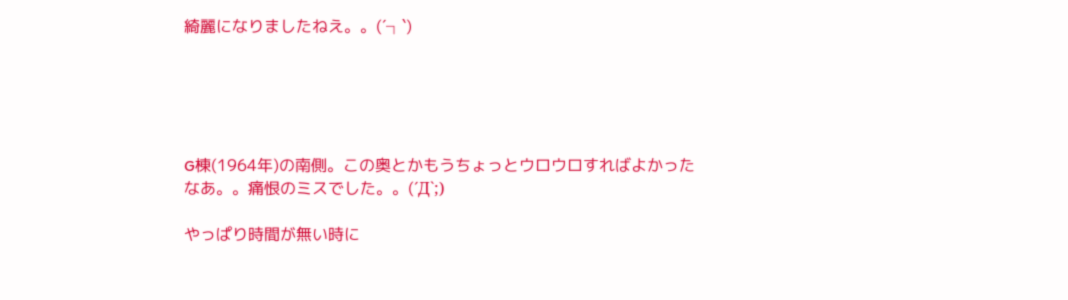綺麗になりましたねえ。。(´┐`)





G棟(1964年)の南側。この奥とかもうちょっとウロウロすればよかったなあ。。痛恨のミスでした。。(´Д`;)

やっぱり時間が無い時に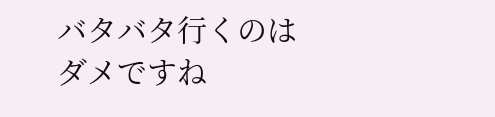バタバタ行くのはダメですね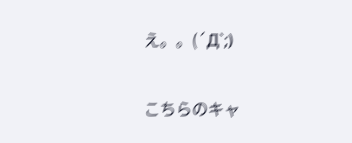え。。(´Д`;)


こちらのキャ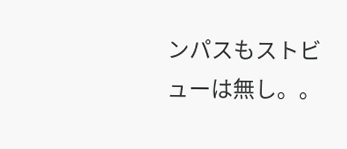ンパスもストビューは無し。。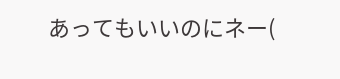あってもいいのにネー(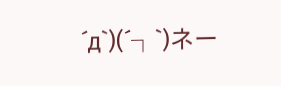´д`)(´┐`)ネー